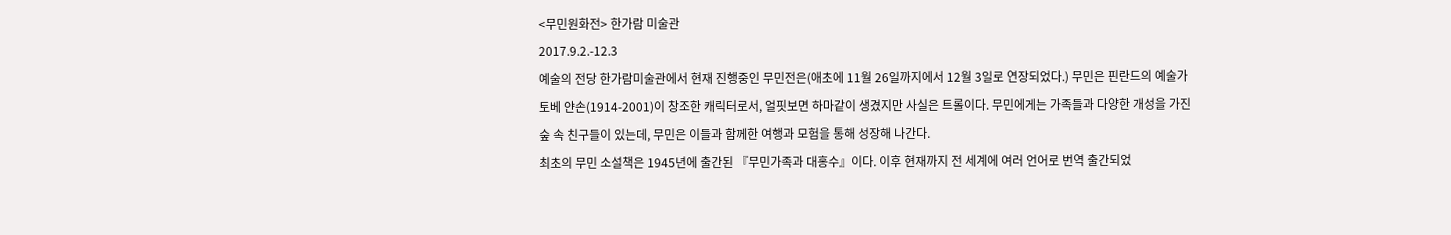<무민원화전> 한가람 미술관
2017.9.2.-12.3
예술의 전당 한가람미술관에서 현재 진행중인 무민전은(애초에 11월 26일까지에서 12월 3일로 연장되었다.) 무민은 핀란드의 예술가 토베 얀손(1914-2001)이 창조한 캐릭터로서, 얼핏보면 하마같이 생겼지만 사실은 트롤이다. 무민에게는 가족들과 다양한 개성을 가진 숲 속 친구들이 있는데, 무민은 이들과 함께한 여행과 모험을 통해 성장해 나간다.
최초의 무민 소설책은 1945년에 출간된 『무민가족과 대홍수』이다. 이후 현재까지 전 세계에 여러 언어로 번역 출간되었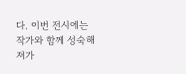다. 이번 전시에는 작가와 함께 성숙해져가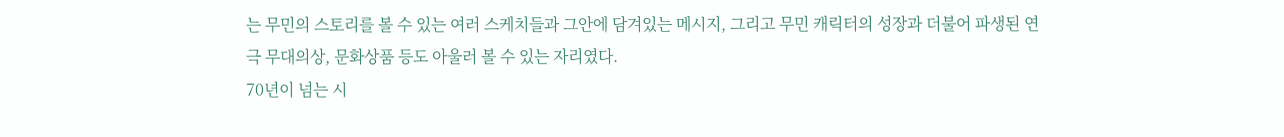는 무민의 스토리를 볼 수 있는 여러 스케치들과 그안에 담겨있는 메시지, 그리고 무민 캐릭터의 성장과 더불어 파생된 연극 무대의상, 문화상품 등도 아울러 볼 수 있는 자리였다.
70년이 넘는 시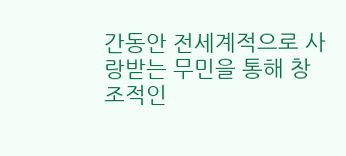간동안 전세계적으로 사랑받는 무민을 통해 창조적인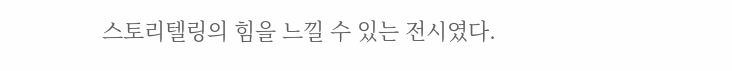스토리텔링의 힘을 느낄 수 있는 전시였다.